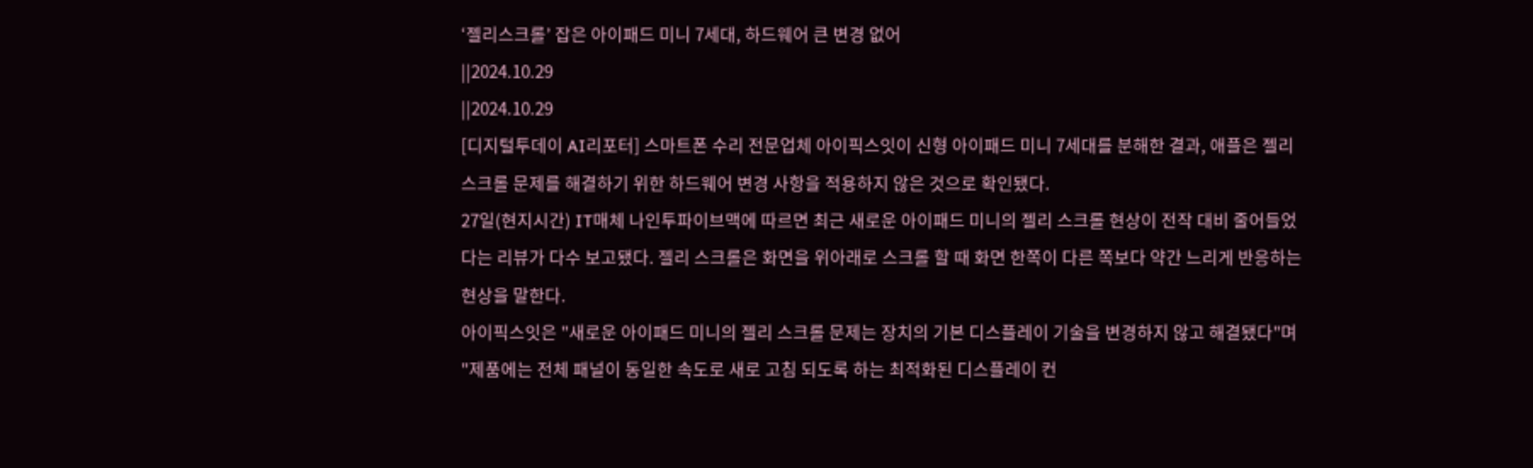‘젤리스크롤’ 잡은 아이패드 미니 7세대, 하드웨어 큰 변경 없어
||2024.10.29
||2024.10.29
[디지털투데이 AI리포터] 스마트폰 수리 전문업체 아이픽스잇이 신형 아이패드 미니 7세대를 분해한 결과, 애플은 젤리 스크롤 문제를 해결하기 위한 하드웨어 변경 사항을 적용하지 않은 것으로 확인됐다.
27일(현지시간) IT매체 나인투파이브맥에 따르면 최근 새로운 아이패드 미니의 젤리 스크롤 현상이 전작 대비 줄어들었다는 리뷰가 다수 보고됐다. 젤리 스크롤은 화면을 위아래로 스크롤 할 때 화면 한쪽이 다른 쪽보다 약간 느리게 반응하는 현상을 말한다.
아이픽스잇은 "새로운 아이패드 미니의 젤리 스크롤 문제는 장치의 기본 디스플레이 기술을 변경하지 않고 해결됐다"며 "제품에는 전체 패널이 동일한 속도로 새로 고침 되도록 하는 최적화된 디스플레이 컨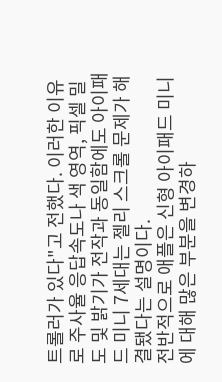트롤러가 있다"고 전했다. 이러한 이유로 주사율 응답속도나 색 영역, 픽셀 밀도 및 밝기가 전작과 동일함에도 아이패드 미니 7세대는 젤리 스크롤 문제가 해결됐다는 설명이다.
전반적으로 애플은 신형 아이패드 미니에 대해 많은 부분을 변경하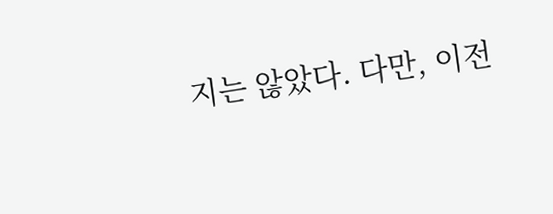지는 않았다. 다만, 이전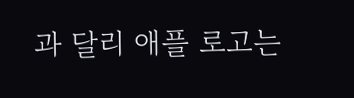과 달리 애플 로고는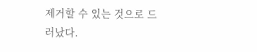제거할 수 있는 것으로 드러났다.